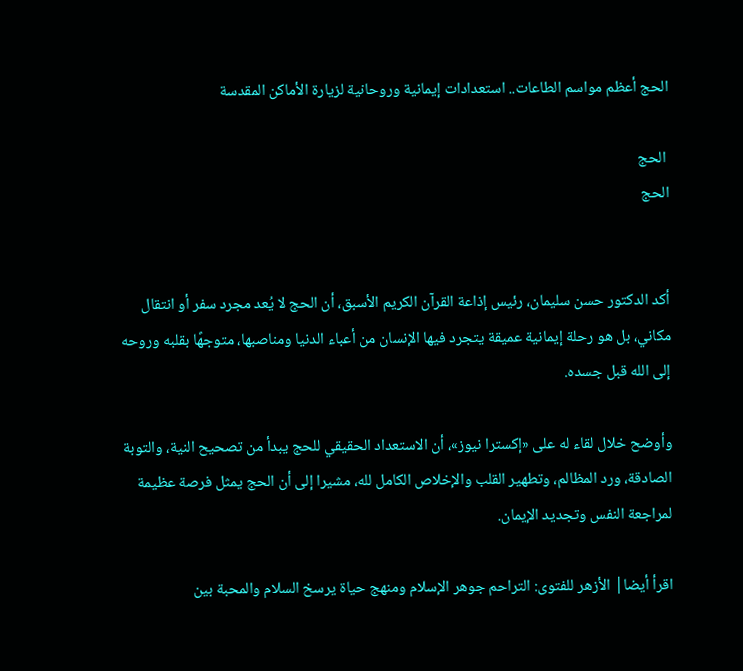الحج أعظم مواسم الطاعات.. استعدادات إيمانية وروحانية لزيارة الأماكن المقدسة

 الحج
الحج


أكد الدكتور حسن سليمان، رئيس إذاعة القرآن الكريم الأسبق، أن الحج لا يُعد مجرد سفر أو انتقال مكاني، بل هو رحلة إيمانية عميقة يتجرد فيها الإنسان من أعباء الدنيا ومناصبها، متوجهًا بقلبه وروحه إلى الله قبل جسده.

وأوضح خلال لقاء له على «إكسترا نيوز»، أن الاستعداد الحقيقي للحج يبدأ من تصحيح النية، والتوبة الصادقة، ورد المظالم، وتطهير القلب والإخلاص الكامل لله، مشيرا إلى أن الحج يمثل فرصة عظيمة لمراجعة النفس وتجديد الإيمان.

اقرأ أيضا| الأزهر للفتوى: التراحم جوهر الإسلام ومنهج حياة يرسخ السلام والمحبة بين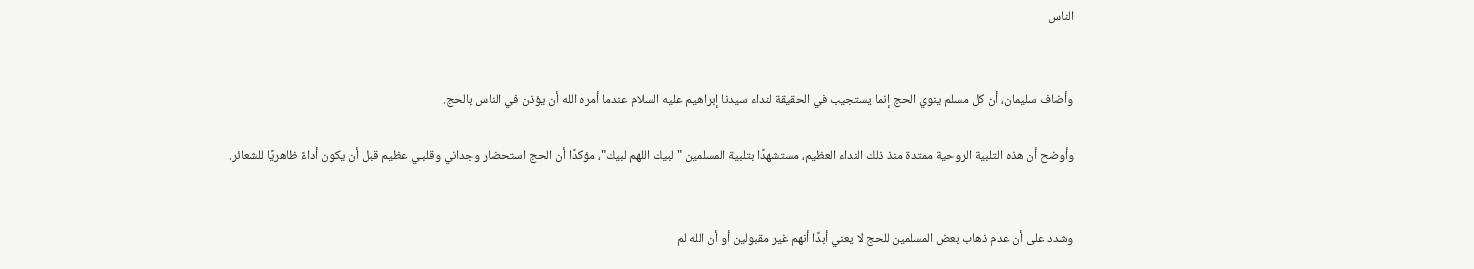الناس


وأضاف سليمان، أن كل مسلم ينوي الحج إنما يستجيب في الحقيقة لنداء سيدنا إبراهيم عليه السلام عندما أمره الله أن يؤذن في الناس بالحج.

وأوضح أن هذه التلبية الروحية ممتدة منذ ذلك النداء العظيم، مستشهدًا بتلبية المسلمين "لبيك اللهم لبيك"، مؤكدًا أن الحج استحضار وجداني وقلبـي عظيم قبل أن يكون أداءً ظاهريًا للشعائر.


وشدد على أن عدم ذهاب بعض المسلمين للحج لا يعني أبدًا أنهم غير مقبولين أو أن الله لم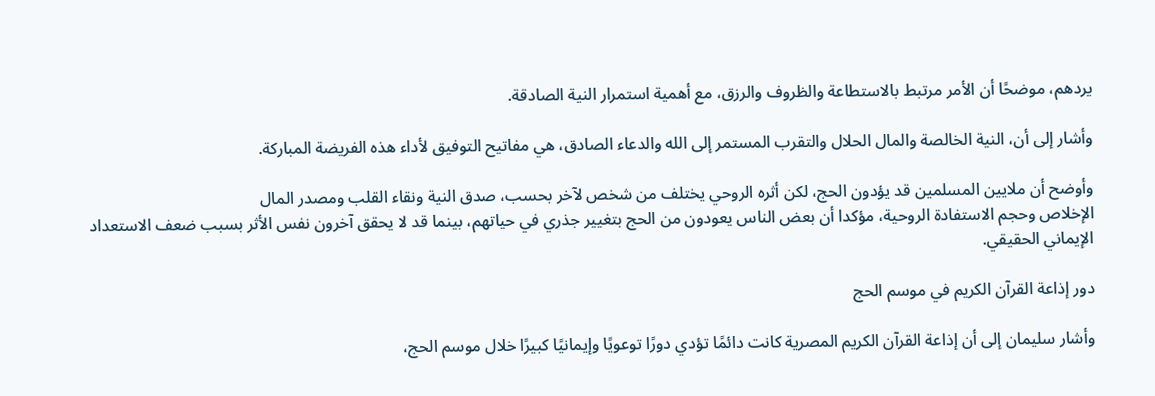يردهم، موضحًا أن الأمر مرتبط بالاستطاعة والظروف والرزق، مع أهمية استمرار النية الصادقة.

وأشار إلى أن، النية الخالصة والمال الحلال والتقرب المستمر إلى الله والدعاء الصادق، هي مفاتيح التوفيق لأداء هذه الفريضة المباركة.

وأوضح أن ملايين المسلمين قد يؤدون الحج، لكن أثره الروحي يختلف من شخص لآخر بحسب، صدق النية ونقاء القلب ومصدر المال
الإخلاص وحجم الاستفادة الروحية، مؤكدا أن بعض الناس يعودون من الحج بتغيير جذري في حياتهم، بينما قد لا يحقق آخرون نفس الأثر بسبب ضعف الاستعداد الإيماني الحقيقي.

دور إذاعة القرآن الكريم في موسم الحج

وأشار سليمان إلى أن إذاعة القرآن الكريم المصرية كانت دائمًا تؤدي دورًا توعويًا وإيمانيًا كبيرًا خلال موسم الحج،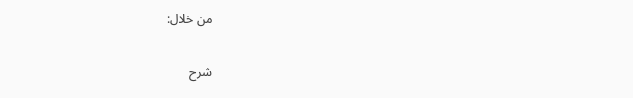من خلال:

شرح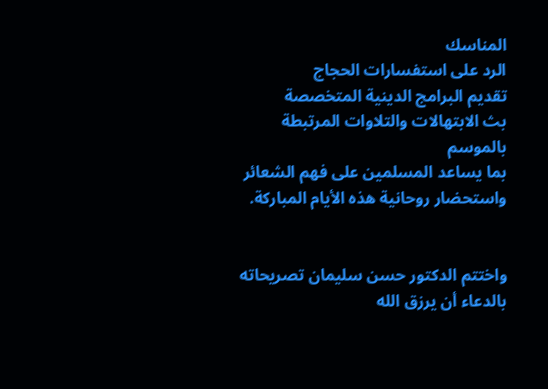المناسك
الرد على استفسارات الحجاج
تقديم البرامج الدينية المتخصصة
بث الابتهالات والتلاوات المرتبطة بالموسم
بما يساعد المسلمين على فهم الشعائر واستحضار روحانية هذه الأيام المباركة.


واختتم الدكتور حسن سليمان تصريحاته بالدعاء أن يرزق الله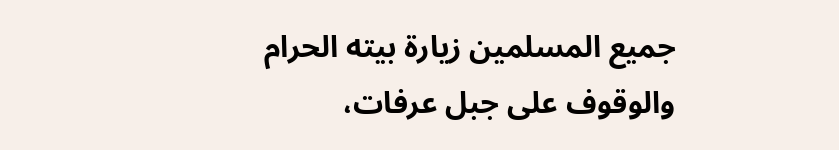جميع المسلمين زيارة بيته الحرام والوقوف على جبل عرفات،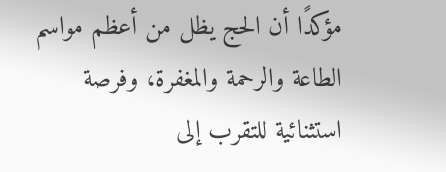مؤكدًا أن الحج يظل من أعظم مواسم الطاعة والرحمة والمغفرة، وفرصة استثنائية للتقرب إلى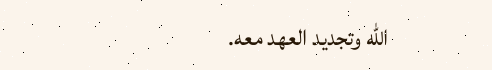الله وتجديد العهد معه.